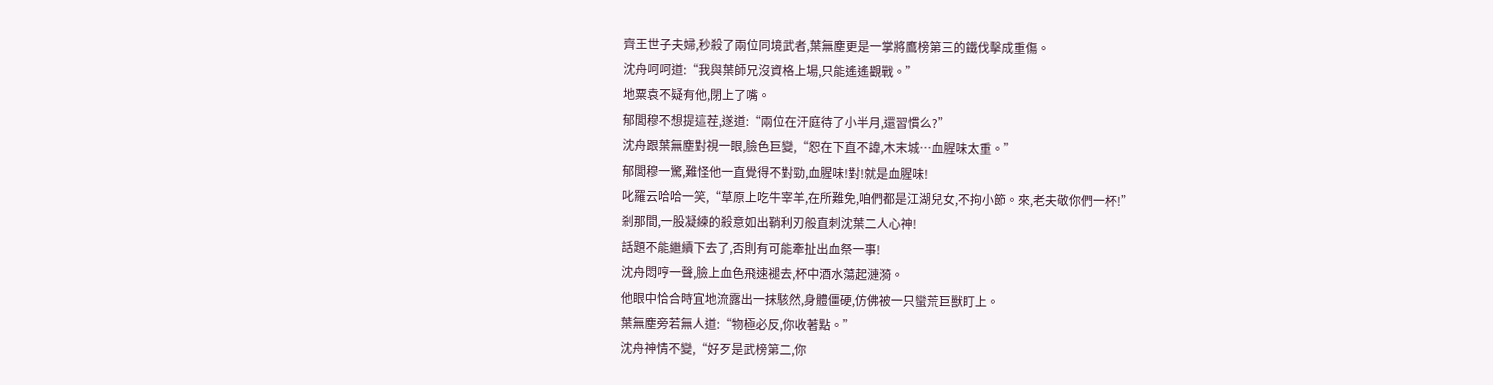齊王世子夫婦,秒殺了兩位同境武者,葉無塵更是一掌將鷹榜第三的鐵伐擊成重傷。
沈舟呵呵道:“我與葉師兄沒資格上場,只能遙遙觀戰。”
地粟袁不疑有他,閉上了嘴。
郁閭穆不想提這茬,遂道:“兩位在汗庭待了小半月,還習慣么?”
沈舟跟葉無塵對視一眼,臉色巨變,“恕在下直不諱,木末城…血腥味太重。”
郁閭穆一驚,難怪他一直覺得不對勁,血腥味!對!就是血腥味!
叱羅云哈哈一笑,“草原上吃牛宰羊,在所難免,咱們都是江湖兒女,不拘小節。來,老夫敬你們一杯!”
剎那間,一股凝練的殺意如出鞘利刃般直刺沈葉二人心神!
話題不能繼續下去了,否則有可能牽扯出血祭一事!
沈舟悶哼一聲,臉上血色飛速褪去,杯中酒水蕩起漣漪。
他眼中恰合時宜地流露出一抹駭然,身體僵硬,仿佛被一只蠻荒巨獸盯上。
葉無塵旁若無人道:“物極必反,你收著點。”
沈舟神情不變,“好歹是武榜第二,你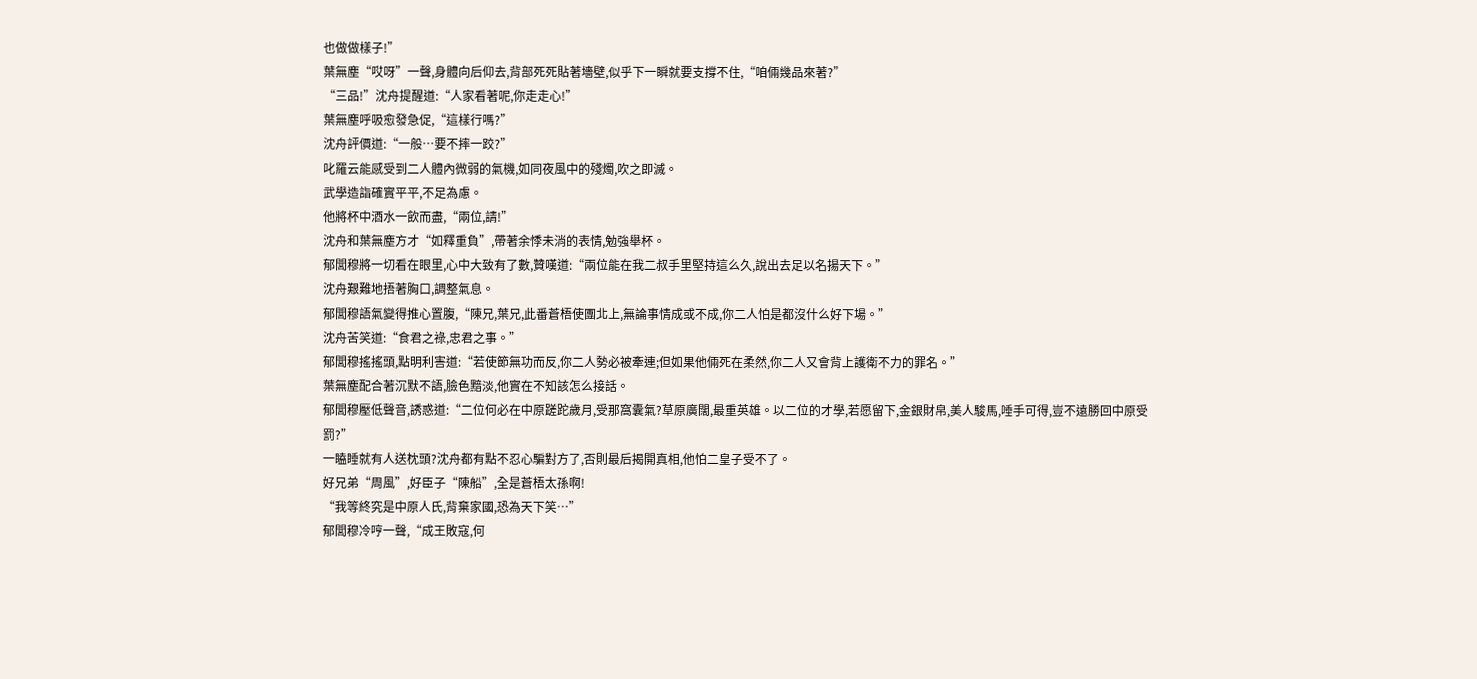也做做樣子!”
葉無塵“哎呀”一聲,身體向后仰去,背部死死貼著墻壁,似乎下一瞬就要支撐不住,“咱倆幾品來著?”
“三品!”沈舟提醒道:“人家看著呢,你走走心!”
葉無塵呼吸愈發急促,“這樣行嗎?”
沈舟評價道:“一般…要不摔一跤?”
叱羅云能感受到二人體內微弱的氣機,如同夜風中的殘燭,吹之即滅。
武學造詣確實平平,不足為慮。
他將杯中酒水一飲而盡,“兩位,請!”
沈舟和葉無塵方才“如釋重負”,帶著余悸未消的表情,勉強舉杯。
郁閭穆將一切看在眼里,心中大致有了數,贊嘆道:“兩位能在我二叔手里堅持這么久,說出去足以名揚天下。”
沈舟艱難地捂著胸口,調整氣息。
郁閭穆語氣變得推心置腹,“陳兄,葉兄,此番蒼梧使團北上,無論事情成或不成,你二人怕是都沒什么好下場。”
沈舟苦笑道:“食君之祿,忠君之事。”
郁閭穆搖搖頭,點明利害道:“若使節無功而反,你二人勢必被牽連;但如果他倆死在柔然,你二人又會背上護衛不力的罪名。”
葉無塵配合著沉默不語,臉色黯淡,他實在不知該怎么接話。
郁閭穆壓低聲音,誘惑道:“二位何必在中原蹉跎歲月,受那窩囊氣?草原廣闊,最重英雄。以二位的才學,若愿留下,金銀財帛,美人駿馬,唾手可得,豈不遠勝回中原受罰?”
一瞌睡就有人送枕頭?沈舟都有點不忍心騙對方了,否則最后揭開真相,他怕二皇子受不了。
好兄弟“周風”,好臣子“陳船”,全是蒼梧太孫啊!
“我等終究是中原人氏,背棄家國,恐為天下笑…”
郁閭穆冷哼一聲,“成王敗寇,何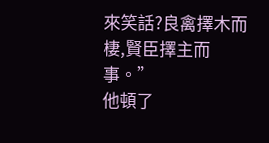來笑話?良禽擇木而棲,賢臣擇主而事。”
他頓了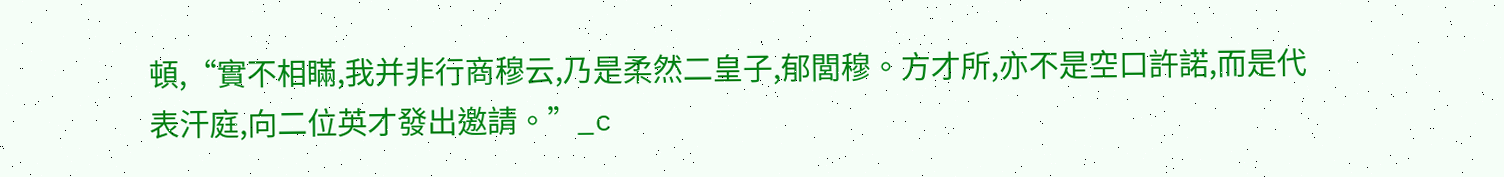頓,“實不相瞞,我并非行商穆云,乃是柔然二皇子,郁閭穆。方才所,亦不是空口許諾,而是代表汗庭,向二位英才發出邀請。”_c